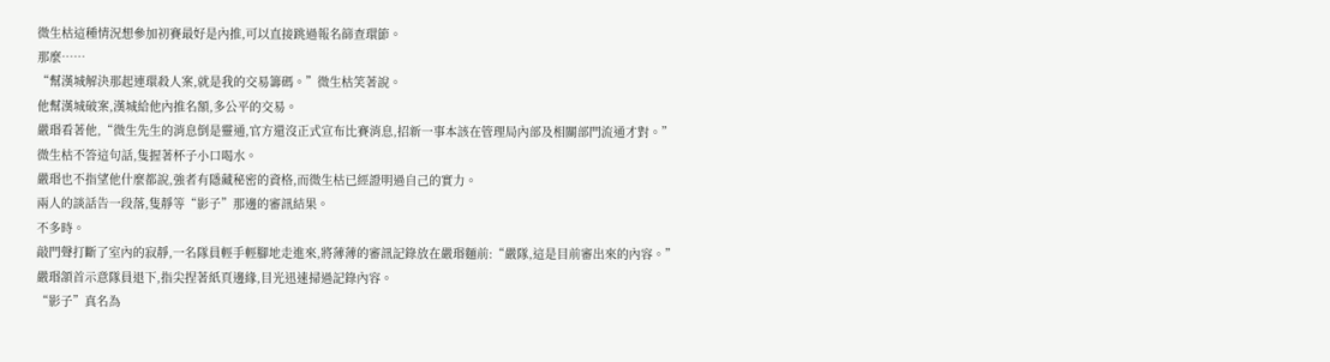微生枯這種情況想參加初賽最好是內推,可以直接跳過報名篩查環節。
那麼……
“幫漢城解決那起連環殺人案,就是我的交易籌碼。”微生枯笑著說。
他幫漢城破案,漢城給他內推名額,多公平的交易。
嚴瑉看著他,“微生先生的消息倒是靈通,官方還沒正式宣布比賽消息,招新一事本該在管理局內部及相關部門流通才對。”
微生枯不答這句話,隻握著杯子小口喝水。
嚴瑉也不指望他什麼都說,強者有隱藏秘密的資格,而微生枯已經證明過自己的實力。
兩人的談話告一段落,隻靜等“影子”那邊的審訊結果。
不多時。
敲門聲打斷了室內的寂靜,一名隊員輕手輕腳地走進來,將薄薄的審訊記錄放在嚴瑉麵前:“嚴隊,這是目前審出來的內容。”
嚴瑉頷首示意隊員退下,指尖捏著紙頁邊緣,目光迅速掃過記錄內容。
“影子”真名為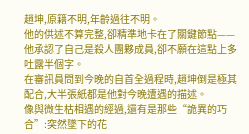趙坤,原籍不明,年齡過往不明。
他的供述不算完整,卻精準地卡在了關鍵節點——他承認了自己是殺人團夥成員,卻不願在這點上多吐露半個字。
在審訊員問到今晚的自首全過程時,趙坤倒是極其配合,大半張紙都是他對今晚遭遇的描述。
像與微生枯相遇的經過,還有是那些“詭異的巧合”:突然墜下的花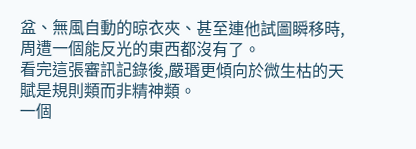盆、無風自動的晾衣夾、甚至連他試圖瞬移時,周遭一個能反光的東西都沒有了。
看完這張審訊記錄後,嚴瑉更傾向於微生枯的天賦是規則類而非精神類。
一個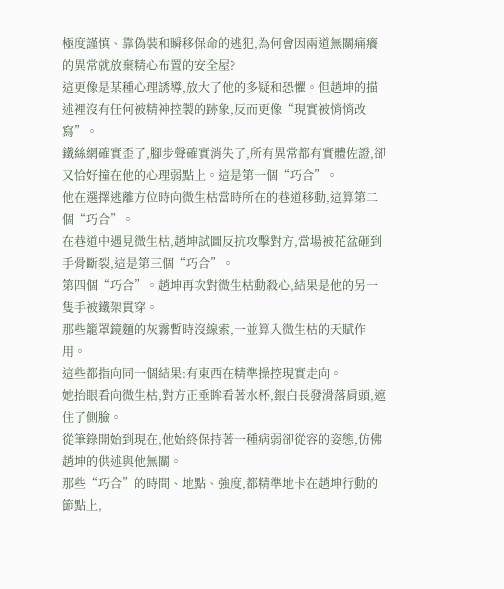極度謹慎、靠偽裝和瞬移保命的逃犯,為何會因兩道無關痛癢的異常就放棄精心布置的安全屋?
這更像是某種心理誘導,放大了他的多疑和恐懼。但趙坤的描述裡沒有任何被精神控製的跡象,反而更像“現實被悄悄改寫”。
鐵絲網確實歪了,腳步聲確實消失了,所有異常都有實體佐證,卻又恰好撞在他的心理弱點上。這是第一個“巧合”。
他在選擇逃離方位時向微生枯當時所在的巷道移動,這算第二個“巧合”。
在巷道中遇見微生枯,趙坤試圖反抗攻擊對方,當場被花盆砸到手骨斷裂,這是第三個“巧合”。
第四個“巧合”。趙坤再次對微生枯動殺心,結果是他的另一隻手被鐵架貫穿。
那些籠罩鏡麵的灰霧暫時沒線索,一並算入微生枯的天賦作用。
這些都指向同一個結果:有東西在精準操控現實走向。
她抬眼看向微生枯,對方正垂眸看著水杯,銀白長發滑落肩頭,遮住了側臉。
從筆錄開始到現在,他始終保持著一種病弱卻從容的姿態,仿佛趙坤的供述與他無關。
那些“巧合”的時間、地點、強度,都精準地卡在趙坤行動的節點上,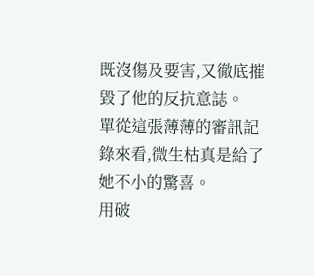既沒傷及要害,又徹底摧毀了他的反抗意誌。
單從這張薄薄的審訊記錄來看,微生枯真是給了她不小的驚喜。
用破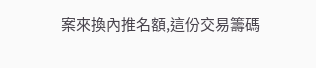案來換內推名額,這份交易籌碼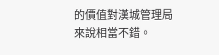的價值對漢城管理局來說相當不錯。